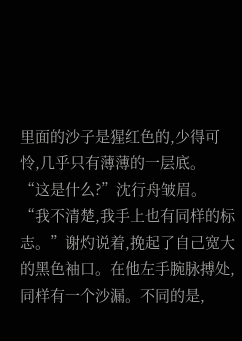里面的沙子是猩红色的,少得可怜,几乎只有薄薄的一层底。
“这是什么?”沈行舟皱眉。
“我不清楚,我手上也有同样的标志。”谢灼说着,挽起了自己宽大的黑色袖口。在他左手腕脉搏处,同样有一个沙漏。不同的是,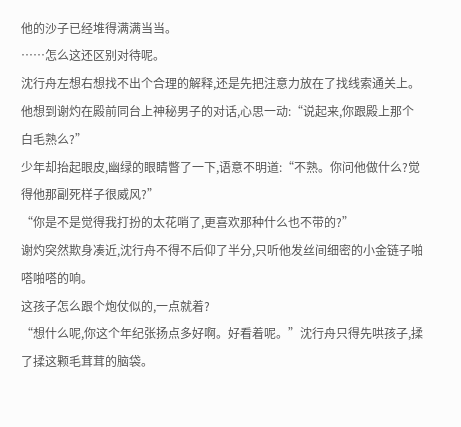他的沙子已经堆得满满当当。
……怎么这还区别对待呢。
沈行舟左想右想找不出个合理的解释,还是先把注意力放在了找线索通关上。
他想到谢灼在殿前同台上神秘男子的对话,心思一动:“说起来,你跟殿上那个白毛熟么?”
少年却抬起眼皮,幽绿的眼睛瞥了一下,语意不明道:“不熟。你问他做什么?觉得他那副死样子很威风?”
“你是不是觉得我打扮的太花哨了,更喜欢那种什么也不带的?”
谢灼突然欺身凑近,沈行舟不得不后仰了半分,只听他发丝间细密的小金链子啪嗒啪嗒的响。
这孩子怎么跟个炮仗似的,一点就着?
“想什么呢,你这个年纪张扬点多好啊。好看着呢。”沈行舟只得先哄孩子,揉了揉这颗毛茸茸的脑袋。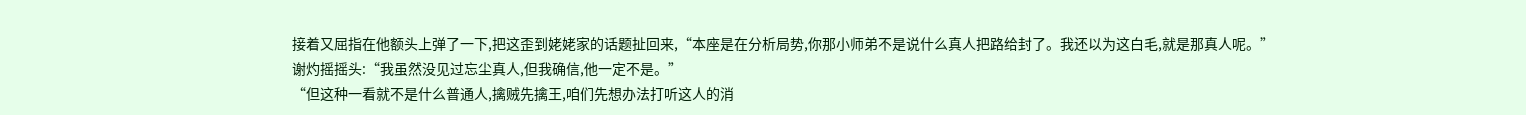接着又屈指在他额头上弹了一下,把这歪到姥姥家的话题扯回来,“本座是在分析局势,你那小师弟不是说什么真人把路给封了。我还以为这白毛,就是那真人呢。”
谢灼摇摇头:“我虽然没见过忘尘真人,但我确信,他一定不是。”
“但这种一看就不是什么普通人,擒贼先擒王,咱们先想办法打听这人的消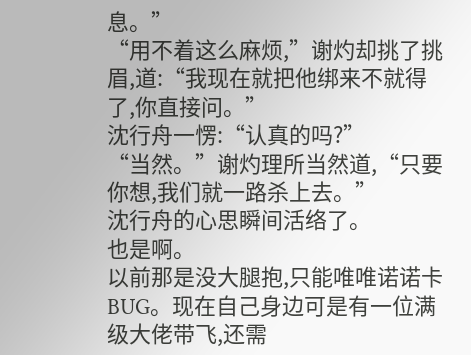息。”
“用不着这么麻烦,”谢灼却挑了挑眉,道:“我现在就把他绑来不就得了,你直接问。”
沈行舟一愣:“认真的吗?”
“当然。”谢灼理所当然道,“只要你想,我们就一路杀上去。”
沈行舟的心思瞬间活络了。
也是啊。
以前那是没大腿抱,只能唯唯诺诺卡BUG。现在自己身边可是有一位满级大佬带飞,还需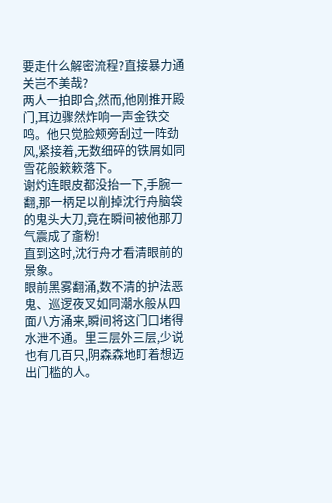要走什么解密流程?直接暴力通关岂不美哉?
两人一拍即合,然而,他刚推开殿门,耳边骤然炸响一声金铁交鸣。他只觉脸颊旁刮过一阵劲风,紧接着,无数细碎的铁屑如同雪花般簌簌落下。
谢灼连眼皮都没抬一下,手腕一翻,那一柄足以削掉沈行舟脑袋的鬼头大刀,竟在瞬间被他那刀气震成了齑粉!
直到这时,沈行舟才看清眼前的景象。
眼前黑雾翻涌,数不清的护法恶鬼、巡逻夜叉如同潮水般从四面八方涌来,瞬间将这门口堵得水泄不通。里三层外三层,少说也有几百只,阴森森地盯着想迈出门槛的人。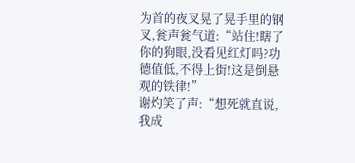为首的夜叉晃了晃手里的钢叉,瓮声瓮气道:“站住!瞎了你的狗眼,没看见红灯吗?功德值低,不得上街!这是倒悬观的铁律!”
谢灼笑了声:“想死就直说,我成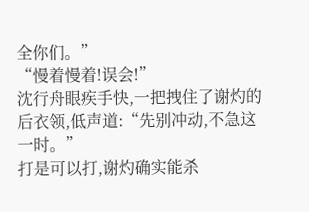全你们。”
“慢着慢着!误会!”
沈行舟眼疾手快,一把拽住了谢灼的后衣领,低声道:“先别冲动,不急这一时。”
打是可以打,谢灼确实能杀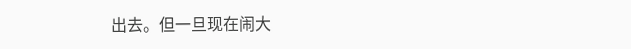出去。但一旦现在闹大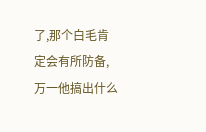了,那个白毛肯定会有所防备,万一他搞出什么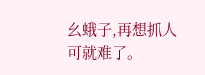幺蛾子,再想抓人可就难了。